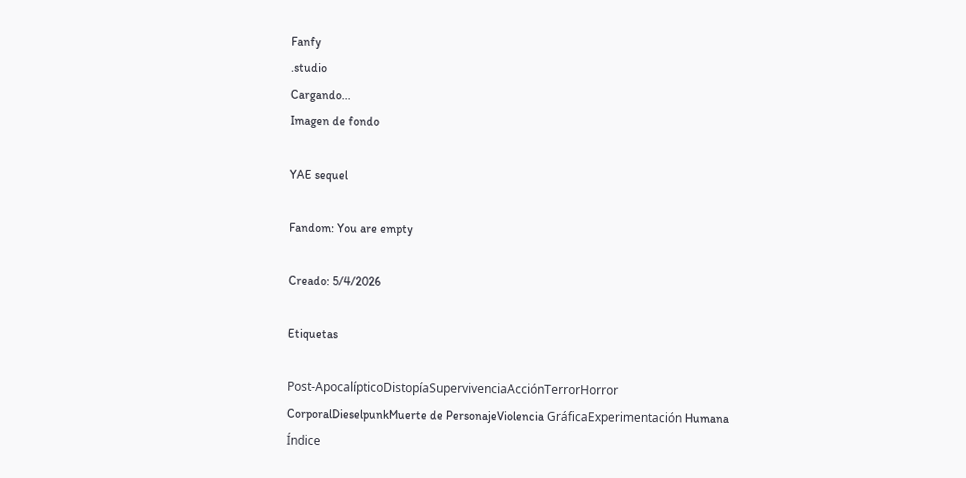Fanfy
.studio
Cargando...
Imagen de fondo

YAE sequel

Fandom: You are empty

Creado: 5/4/2026

Etiquetas

Post-ApocalípticoDistopíaSupervivenciaAcciónTerrorHorror CorporalDieselpunkMuerte de PersonajeViolencia GráficaExperimentación Humana
Índice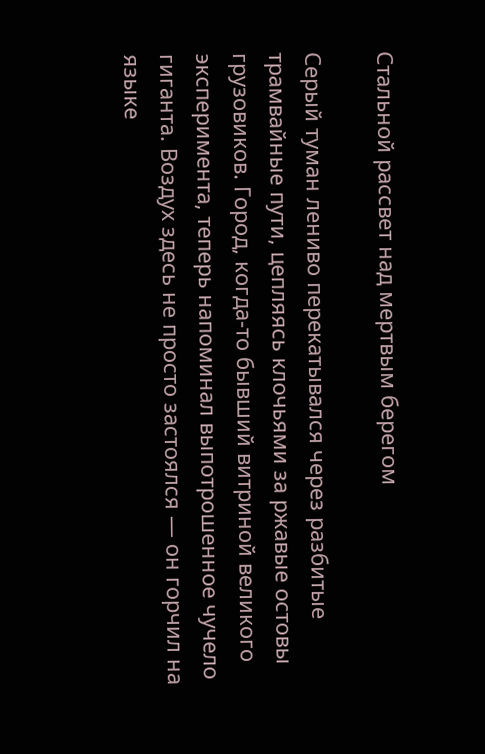Стальной рассвет над мертвым берегом

Серый туман лениво перекатывался через разбитые трамвайные пути, цепляясь клочьями за ржавые остовы грузовиков. Город, когда-то бывший витриной великого эксперимента, теперь напоминал выпотрошенное чучело гиганта. Воздух здесь не просто застоялся — он горчил на языке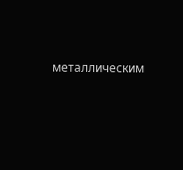металлическим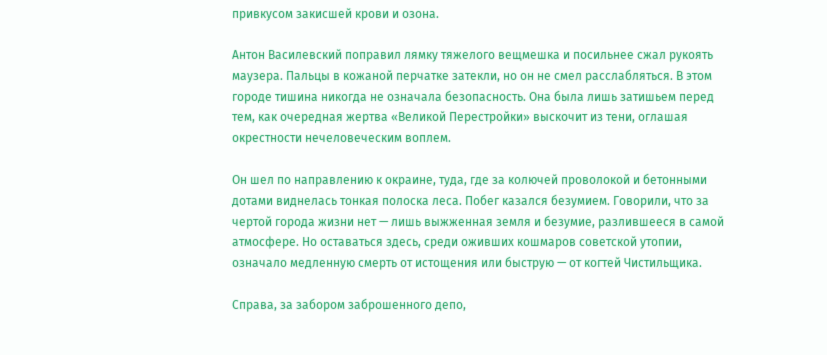привкусом закисшей крови и озона.

Антон Василевский поправил лямку тяжелого вещмешка и посильнее сжал рукоять маузера. Пальцы в кожаной перчатке затекли, но он не смел расслабляться. В этом городе тишина никогда не означала безопасность. Она была лишь затишьем перед тем, как очередная жертва «Великой Перестройки» выскочит из тени, оглашая окрестности нечеловеческим воплем.

Он шел по направлению к окраине, туда, где за колючей проволокой и бетонными дотами виднелась тонкая полоска леса. Побег казался безумием. Говорили, что за чертой города жизни нет — лишь выжженная земля и безумие, разлившееся в самой атмосфере. Но оставаться здесь, среди оживших кошмаров советской утопии, означало медленную смерть от истощения или быструю — от когтей Чистильщика.

Справа, за забором заброшенного депо,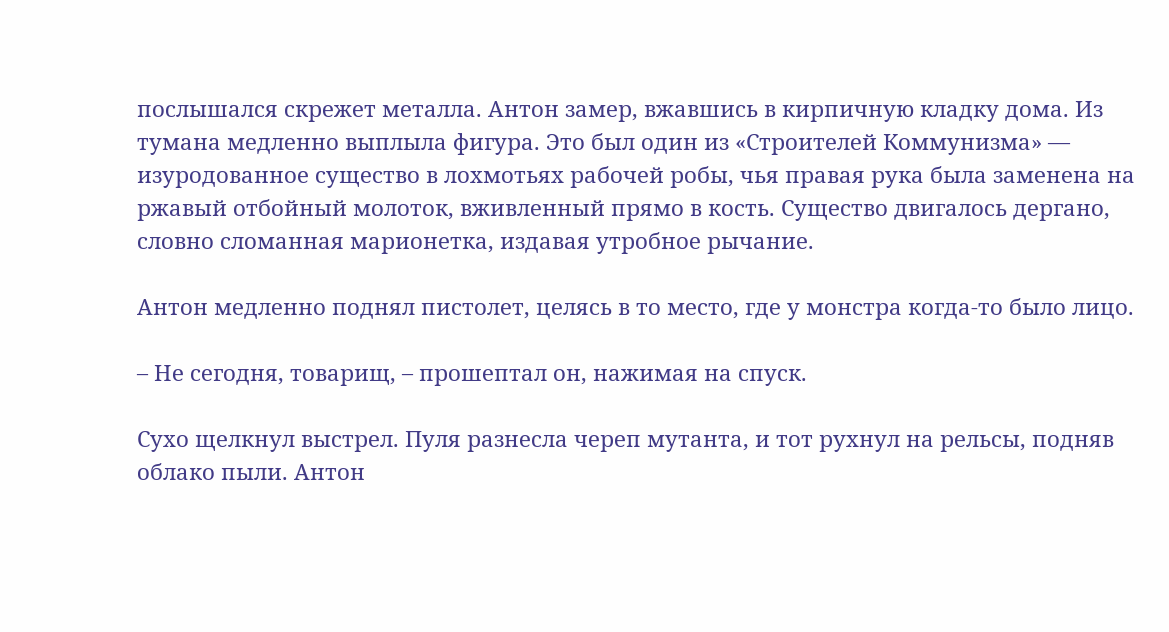послышался скрежет металла. Антон замер, вжавшись в кирпичную кладку дома. Из тумана медленно выплыла фигура. Это был один из «Строителей Коммунизма» — изуродованное существо в лохмотьях рабочей робы, чья правая рука была заменена на ржавый отбойный молоток, вживленный прямо в кость. Существо двигалось дергано, словно сломанная марионетка, издавая утробное рычание.

Антон медленно поднял пистолет, целясь в то место, где у монстра когда-то было лицо.

– Не сегодня, товарищ, – прошептал он, нажимая на спуск.

Сухо щелкнул выстрел. Пуля разнесла череп мутанта, и тот рухнул на рельсы, подняв облако пыли. Антон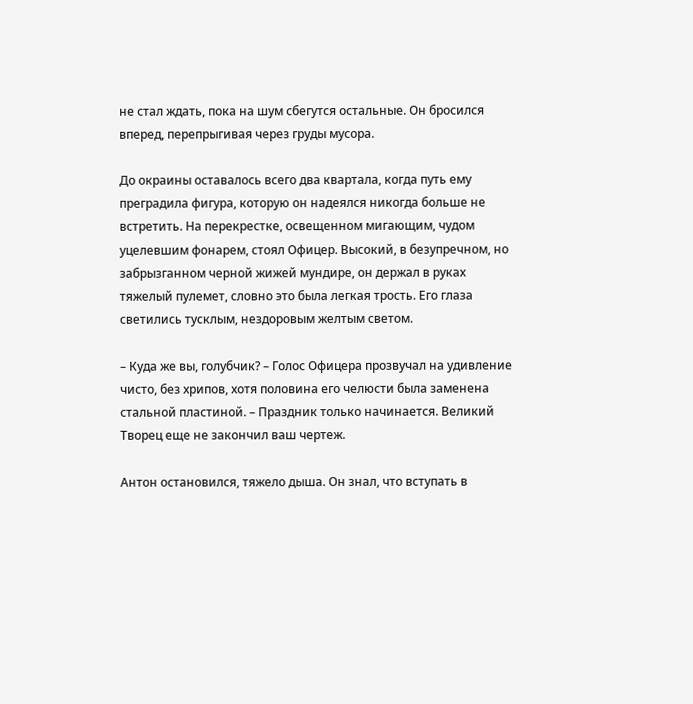не стал ждать, пока на шум сбегутся остальные. Он бросился вперед, перепрыгивая через груды мусора.

До окраины оставалось всего два квартала, когда путь ему преградила фигура, которую он надеялся никогда больше не встретить. На перекрестке, освещенном мигающим, чудом уцелевшим фонарем, стоял Офицер. Высокий, в безупречном, но забрызганном черной жижей мундире, он держал в руках тяжелый пулемет, словно это была легкая трость. Его глаза светились тусклым, нездоровым желтым светом.

– Куда же вы, голубчик? – Голос Офицера прозвучал на удивление чисто, без хрипов, хотя половина его челюсти была заменена стальной пластиной. – Праздник только начинается. Великий Творец еще не закончил ваш чертеж.

Антон остановился, тяжело дыша. Он знал, что вступать в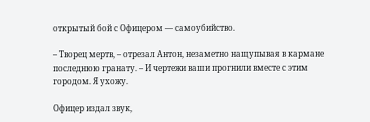открытый бой с Офицером — самоубийство.

– Творец мертв, – отрезал Антон, незаметно нащупывая в кармане последнюю гранату. – И чертежи ваши прогнили вместе с этим городом. Я ухожу.

Офицер издал звук,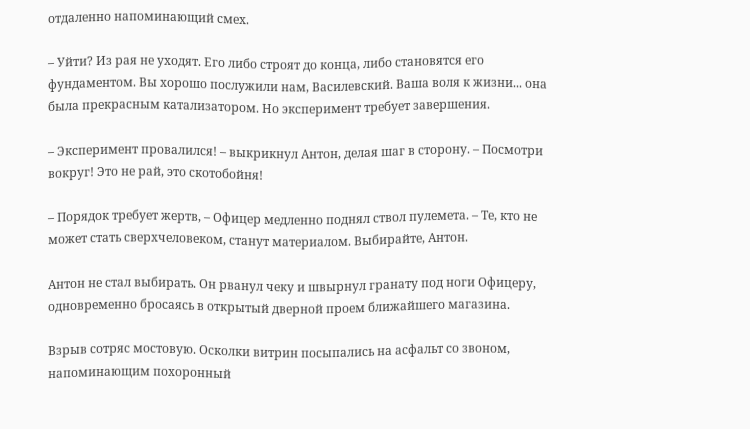отдаленно напоминающий смех.

– Уйти? Из рая не уходят. Его либо строят до конца, либо становятся его фундаментом. Вы хорошо послужили нам, Василевский. Ваша воля к жизни... она была прекрасным катализатором. Но эксперимент требует завершения.

– Эксперимент провалился! – выкрикнул Антон, делая шаг в сторону. – Посмотри вокруг! Это не рай, это скотобойня!

– Порядок требует жертв, – Офицер медленно поднял ствол пулемета. – Те, кто не может стать сверхчеловеком, станут материалом. Выбирайте, Антон.

Антон не стал выбирать. Он рванул чеку и швырнул гранату под ноги Офицеру, одновременно бросаясь в открытый дверной проем ближайшего магазина.

Взрыв сотряс мостовую. Осколки витрин посыпались на асфальт со звоном, напоминающим похоронный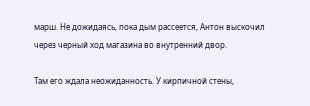марш. Не дожидаясь, пока дым рассеется, Антон выскочил через черный ход магазина во внутренний двор.

Там его ждала неожиданность. У кирпичной стены,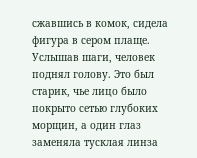сжавшись в комок, сидела фигура в сером плаще. Услышав шаги, человек поднял голову. Это был старик, чье лицо было покрыто сетью глубоких морщин, а один глаз заменяла тусклая линза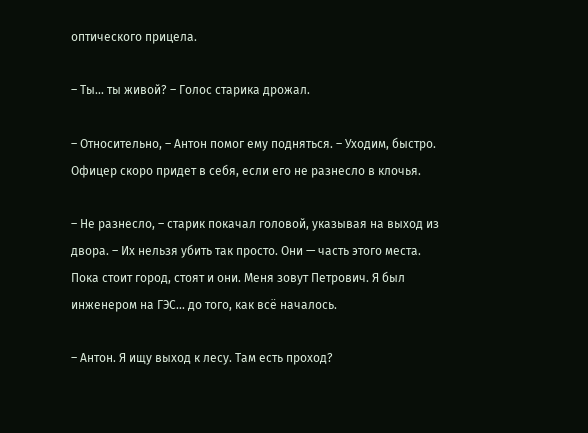оптического прицела.

– Ты... ты живой? – Голос старика дрожал.

– Относительно, – Антон помог ему подняться. – Уходим, быстро. Офицер скоро придет в себя, если его не разнесло в клочья.

– Не разнесло, – старик покачал головой, указывая на выход из двора. – Их нельзя убить так просто. Они — часть этого места. Пока стоит город, стоят и они. Меня зовут Петрович. Я был инженером на ГЭС... до того, как всё началось.

– Антон. Я ищу выход к лесу. Там есть проход?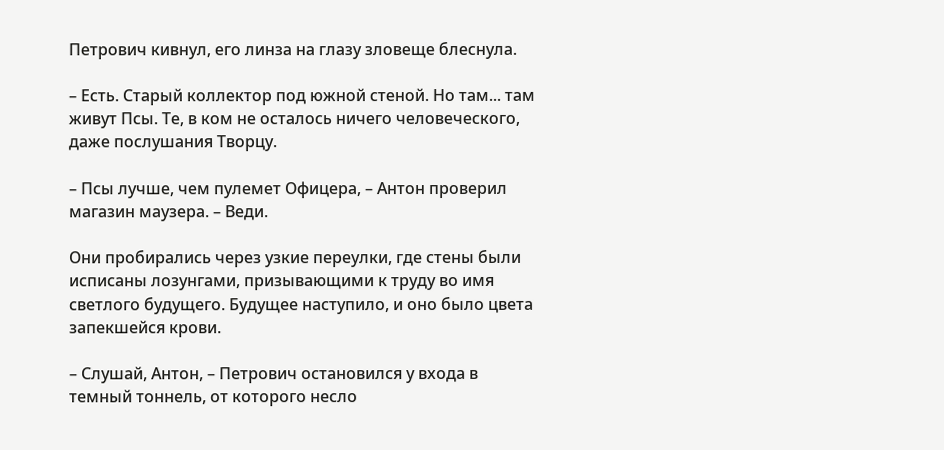Петрович кивнул, его линза на глазу зловеще блеснула.

– Есть. Старый коллектор под южной стеной. Но там... там живут Псы. Те, в ком не осталось ничего человеческого, даже послушания Творцу.

– Псы лучше, чем пулемет Офицера, – Антон проверил магазин маузера. – Веди.

Они пробирались через узкие переулки, где стены были исписаны лозунгами, призывающими к труду во имя светлого будущего. Будущее наступило, и оно было цвета запекшейся крови.

– Слушай, Антон, – Петрович остановился у входа в темный тоннель, от которого несло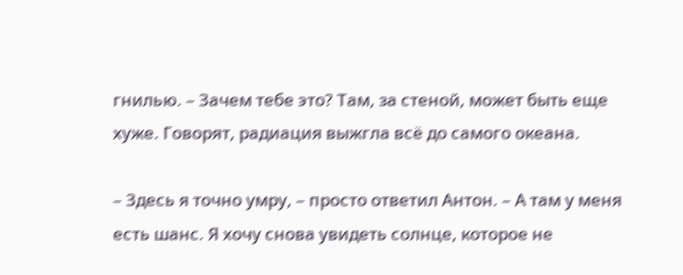гнилью. – Зачем тебе это? Там, за стеной, может быть еще хуже. Говорят, радиация выжгла всё до самого океана.

– Здесь я точно умру, – просто ответил Антон. – А там у меня есть шанс. Я хочу снова увидеть солнце, которое не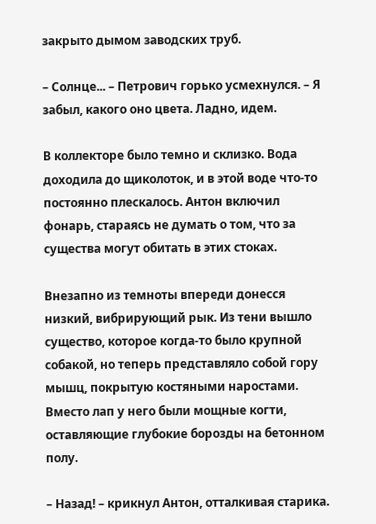закрыто дымом заводских труб.

– Солнце... – Петрович горько усмехнулся. – Я забыл, какого оно цвета. Ладно, идем.

В коллекторе было темно и склизко. Вода доходила до щиколоток, и в этой воде что-то постоянно плескалось. Антон включил фонарь, стараясь не думать о том, что за существа могут обитать в этих стоках.

Внезапно из темноты впереди донесся низкий, вибрирующий рык. Из тени вышло существо, которое когда-то было крупной собакой, но теперь представляло собой гору мышц, покрытую костяными наростами. Вместо лап у него были мощные когти, оставляющие глубокие борозды на бетонном полу.

– Назад! – крикнул Антон, отталкивая старика.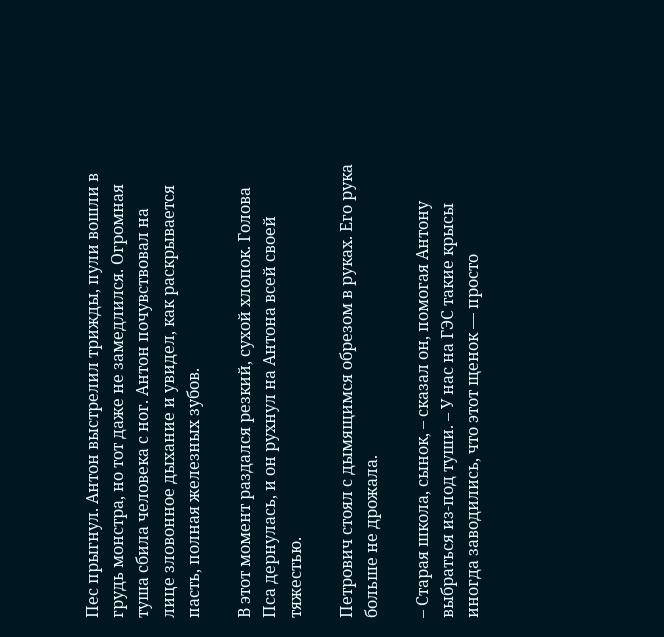Пес прыгнул. Антон выстрелил трижды, пули вошли в грудь монстра, но тот даже не замедлился. Огромная туша сбила человека с ног. Антон почувствовал на лице зловонное дыхание и увидел, как раскрывается пасть, полная железных зубов.

В этот момент раздался резкий, сухой хлопок. Голова Пса дернулась, и он рухнул на Антона всей своей тяжестью.

Петрович стоял с дымящимся обрезом в руках. Его рука больше не дрожала.

– Старая школа, сынок, – сказал он, помогая Антону выбраться из-под туши. – У нас на ГЭС такие крысы иногда заводились, что этот щенок — просто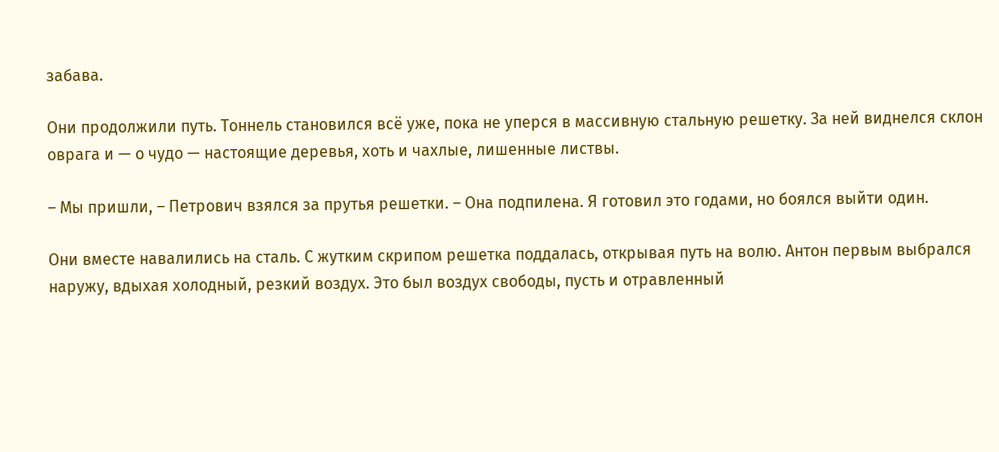забава.

Они продолжили путь. Тоннель становился всё уже, пока не уперся в массивную стальную решетку. За ней виднелся склон оврага и — о чудо — настоящие деревья, хоть и чахлые, лишенные листвы.

– Мы пришли, – Петрович взялся за прутья решетки. – Она подпилена. Я готовил это годами, но боялся выйти один.

Они вместе навалились на сталь. С жутким скрипом решетка поддалась, открывая путь на волю. Антон первым выбрался наружу, вдыхая холодный, резкий воздух. Это был воздух свободы, пусть и отравленный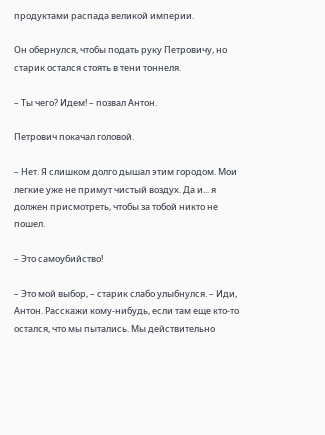продуктами распада великой империи.

Он обернулся, чтобы подать руку Петровичу, но старик остался стоять в тени тоннеля.

– Ты чего? Идем! – позвал Антон.

Петрович покачал головой.

– Нет. Я слишком долго дышал этим городом. Мои легкие уже не примут чистый воздух. Да и... я должен присмотреть, чтобы за тобой никто не пошел.

– Это самоубийство!

– Это мой выбор, – старик слабо улыбнулся. – Иди, Антон. Расскажи кому-нибудь, если там еще кто-то остался, что мы пытались. Мы действительно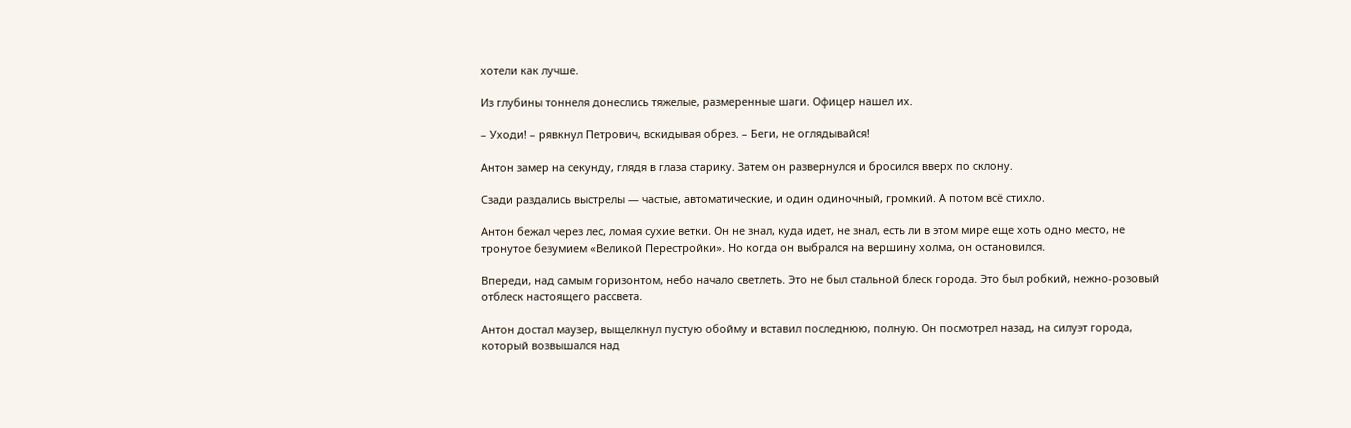хотели как лучше.

Из глубины тоннеля донеслись тяжелые, размеренные шаги. Офицер нашел их.

– Уходи! – рявкнул Петрович, вскидывая обрез. – Беги, не оглядывайся!

Антон замер на секунду, глядя в глаза старику. Затем он развернулся и бросился вверх по склону.

Сзади раздались выстрелы — частые, автоматические, и один одиночный, громкий. А потом всё стихло.

Антон бежал через лес, ломая сухие ветки. Он не знал, куда идет, не знал, есть ли в этом мире еще хоть одно место, не тронутое безумием «Великой Перестройки». Но когда он выбрался на вершину холма, он остановился.

Впереди, над самым горизонтом, небо начало светлеть. Это не был стальной блеск города. Это был робкий, нежно-розовый отблеск настоящего рассвета.

Антон достал маузер, выщелкнул пустую обойму и вставил последнюю, полную. Он посмотрел назад, на силуэт города, который возвышался над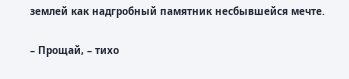землей как надгробный памятник несбывшейся мечте.

– Прощай, – тихо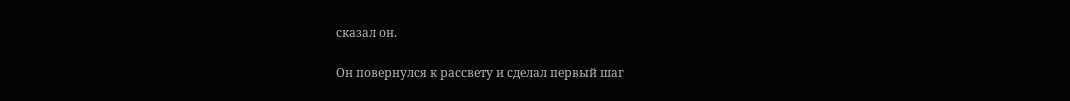сказал он.

Он повернулся к рассвету и сделал первый шаг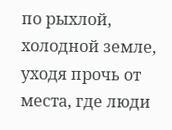по рыхлой, холодной земле, уходя прочь от места, где люди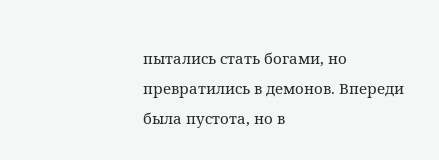пытались стать богами, но превратились в демонов. Впереди была пустота, но в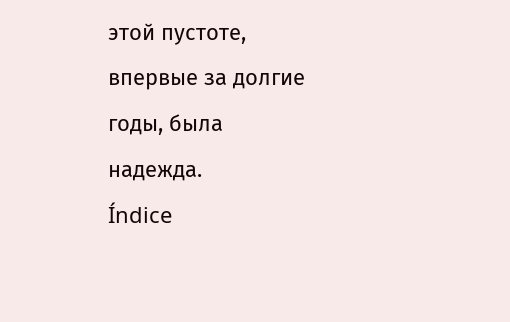этой пустоте, впервые за долгие годы, была надежда.
Índice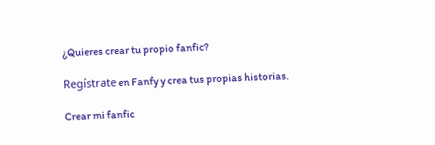¿Quieres crear tu propio fanfic?

Regístrate en Fanfy y crea tus propias historias.

Crear mi fanfic